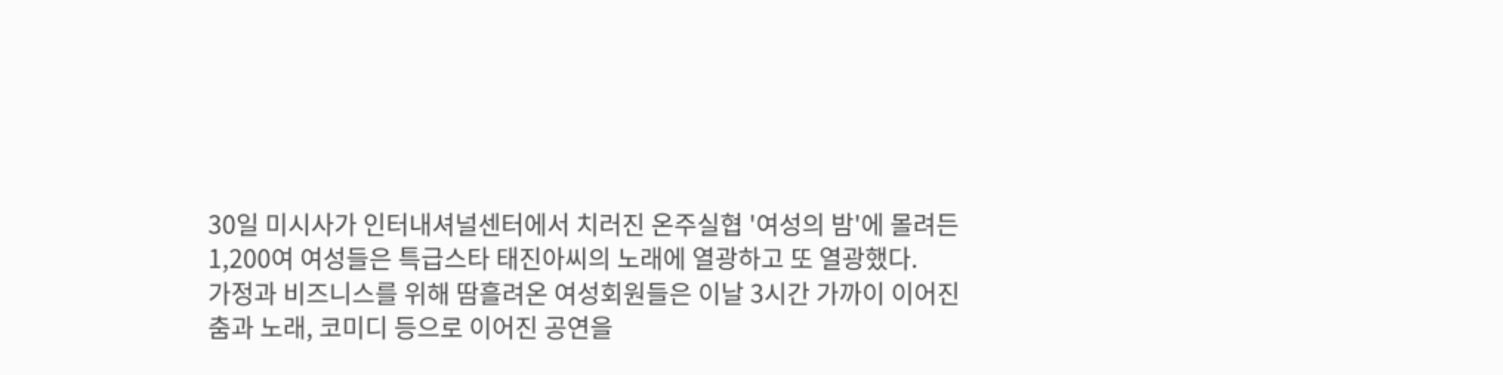30일 미시사가 인터내셔널센터에서 치러진 온주실협 '여성의 밤'에 몰려든 1,200여 여성들은 특급스타 태진아씨의 노래에 열광하고 또 열광했다.
가정과 비즈니스를 위해 땀흘려온 여성회원들은 이날 3시간 가까이 이어진 춤과 노래, 코미디 등으로 이어진 공연을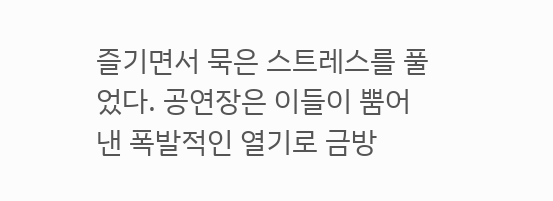즐기면서 묵은 스트레스를 풀었다. 공연장은 이들이 뿜어낸 폭발적인 열기로 금방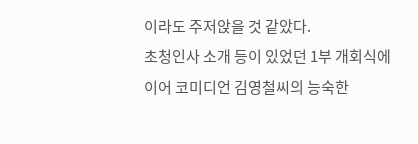이라도 주저앉을 것 같았다.
초청인사 소개 등이 있었던 1부 개회식에 이어 코미디언 김영철씨의 능숙한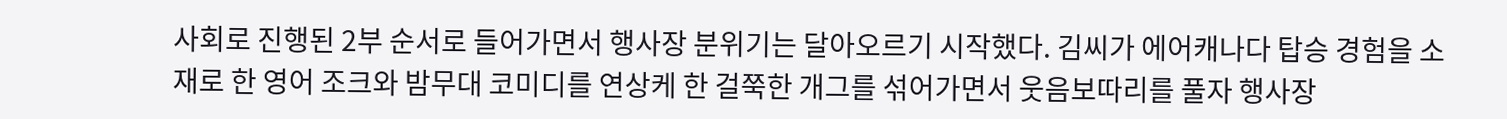사회로 진행된 2부 순서로 들어가면서 행사장 분위기는 달아오르기 시작했다. 김씨가 에어캐나다 탑승 경험을 소재로 한 영어 조크와 밤무대 코미디를 연상케 한 걸쭉한 개그를 섞어가면서 웃음보따리를 풀자 행사장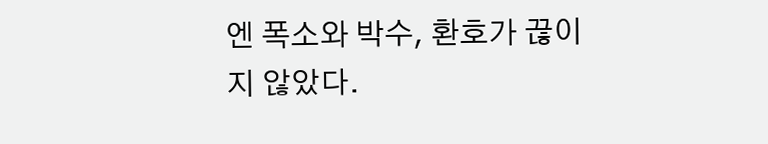엔 폭소와 박수, 환호가 끊이지 않았다.